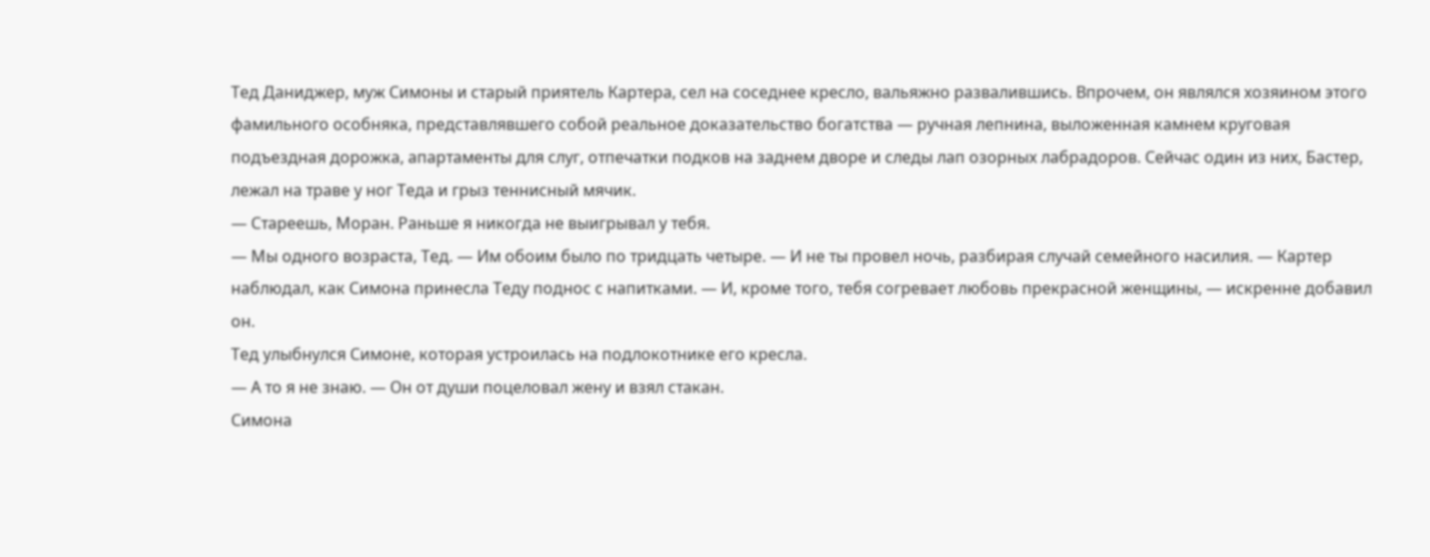Тед Даниджер, муж Симоны и старый приятель Картера, сел на соседнее кресло, вальяжно развалившись. Впрочем, он являлся хозяином этого фамильного особняка, представлявшего собой реальное доказательство богатства — ручная лепнина, выложенная камнем круговая подъездная дорожка, апартаменты для слуг, отпечатки подков на заднем дворе и следы лап озорных лабрадоров. Сейчас один из них, Бастер, лежал на траве у ног Теда и грыз теннисный мячик.
— Стареешь, Моран. Раньше я никогда не выигрывал у тебя.
— Мы одного возраста, Тед. — Им обоим было по тридцать четыре. — И не ты провел ночь, разбирая случай семейного насилия. — Картер наблюдал, как Симона принесла Теду поднос с напитками. — И, кроме того, тебя согревает любовь прекрасной женщины, — искренне добавил он.
Тед улыбнулся Симоне, которая устроилась на подлокотнике его кресла.
— А то я не знаю. — Он от души поцеловал жену и взял стакан.
Симона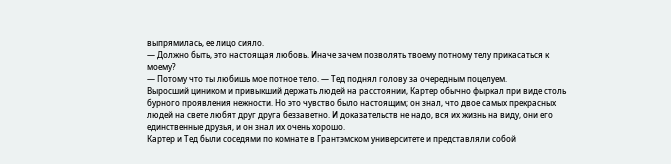выпрямилась, ее лицо сияло.
— Должно быть, это настоящая любовь. Иначе зачем позволять твоему потному телу прикасаться к моему?
— Потому что ты любишь мое потное тело. — Тед поднял голову за очередным поцелуем.
Выросший циником и привыкший держать людей на расстоянии, Картер обычно фыркал при виде столь бурного проявления нежности. Но это чувство было настоящим; он знал, что двое самых прекрасных людей на свете любят друг друга беззаветно. И доказательств не надо, вся их жизнь на виду, они его единственные друзья, и он знал их очень хорошо.
Картер и Тед были соседями по комнате в Грантэмском университете и представляли собой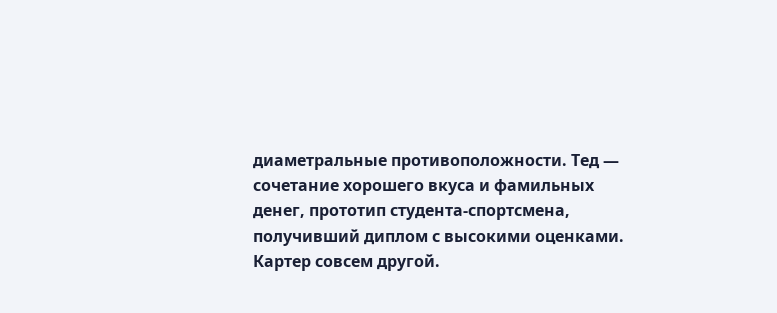диаметральные противоположности. Тед — сочетание хорошего вкуса и фамильных денег, прототип студента-спортсмена, получивший диплом с высокими оценками.
Картер совсем другой.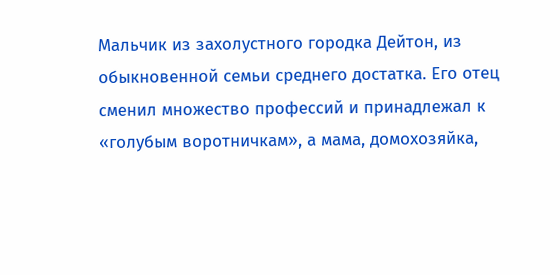Мальчик из захолустного городка Дейтон, из обыкновенной семьи среднего достатка. Его отец сменил множество профессий и принадлежал к «голубым воротничкам», а мама, домохозяйка,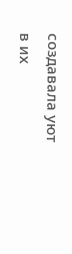создавала уют в их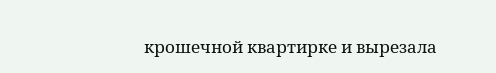крошечной квартирке и вырезала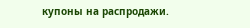купоны на распродажи.